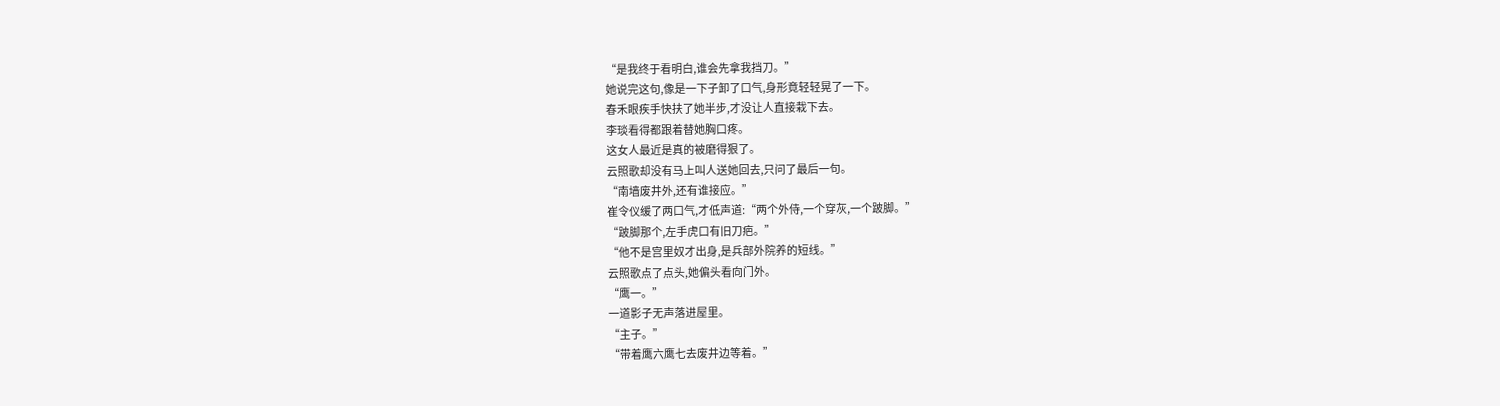“是我终于看明白,谁会先拿我挡刀。”
她说完这句,像是一下子卸了口气,身形竟轻轻晃了一下。
春禾眼疾手快扶了她半步,才没让人直接栽下去。
李琰看得都跟着替她胸口疼。
这女人最近是真的被磨得狠了。
云照歌却没有马上叫人送她回去,只问了最后一句。
“南墙废井外,还有谁接应。”
崔令仪缓了两口气,才低声道:“两个外侍,一个穿灰,一个跛脚。”
“跛脚那个,左手虎口有旧刀疤。”
“他不是宫里奴才出身,是兵部外院养的短线。”
云照歌点了点头,她偏头看向门外。
“鹰一。”
一道影子无声落进屋里。
“主子。”
“带着鹰六鹰七去废井边等着。”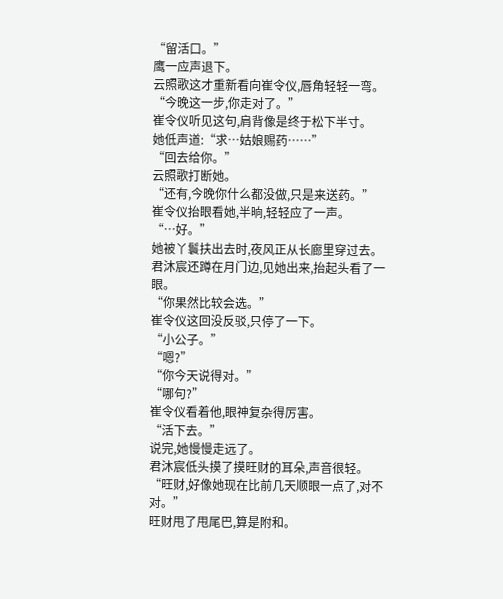“留活口。”
鹰一应声退下。
云照歌这才重新看向崔令仪,唇角轻轻一弯。
“今晚这一步,你走对了。”
崔令仪听见这句,肩背像是终于松下半寸。
她低声道:“求…姑娘赐药……”
“回去给你。”
云照歌打断她。
“还有,今晚你什么都没做,只是来送药。”
崔令仪抬眼看她,半晌,轻轻应了一声。
“…好。”
她被丫鬟扶出去时,夜风正从长廊里穿过去。
君沐宸还蹲在月门边,见她出来,抬起头看了一眼。
“你果然比较会选。”
崔令仪这回没反驳,只停了一下。
“小公子。”
“嗯?”
“你今天说得对。”
“哪句?”
崔令仪看着他,眼神复杂得厉害。
“活下去。”
说完,她慢慢走远了。
君沐宸低头摸了摸旺财的耳朵,声音很轻。
“旺财,好像她现在比前几天顺眼一点了,对不对。”
旺财甩了甩尾巴,算是附和。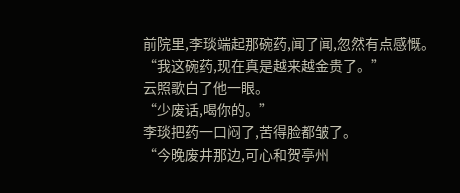前院里,李琰端起那碗药,闻了闻,忽然有点感慨。
“我这碗药,现在真是越来越金贵了。”
云照歌白了他一眼。
“少废话,喝你的。”
李琰把药一口闷了,苦得脸都皱了。
“今晚废井那边,可心和贺亭州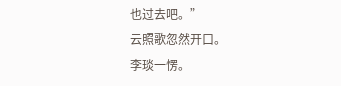也过去吧。”
云照歌忽然开口。
李琰一愣。